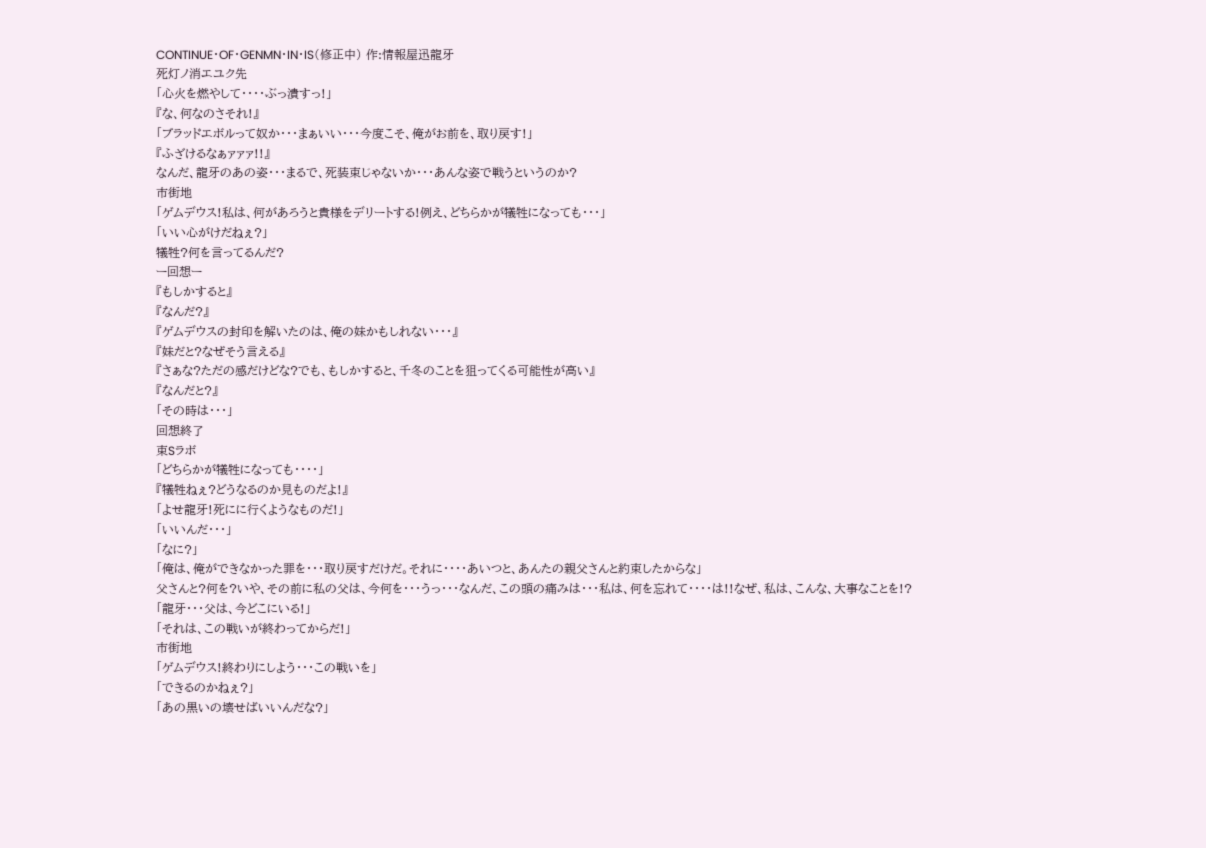CONTINUE・OF・GENMN・IN・IS(修正中) 作:情報屋迅龍牙
死灯ノ消エユク先
「心火を燃やして・・・・ぶっ潰すっ!」
『な、何なのさそれ!』
「ブラッドエボルって奴か・・・まぁいい・・・今度こそ、俺がお前を、取り戻す!」
『ふざけるなぁァァァ!!』
なんだ、龍牙のあの姿・・・まるで、死装束じゃないか・・・あんな姿で戦うというのか?
市街地
「ゲムデウス!私は、何があろうと貴様をデリートする!例え、どちらかが犠牲になっても・・・」
「いい心がけだねぇ?」
犠牲?何を言ってるんだ?
ー回想ー
『もしかすると』
『なんだ?』
『ゲムデウスの封印を解いたのは、俺の妹かもしれない・・・』
『妹だと?なぜそう言える』
『さぁな?ただの感だけどな?でも、もしかすると、千冬のことを狙ってくる可能性が高い』
『なんだと?』
「その時は・・・」
回想終了
束Sラボ
「どちらかが犠牲になっても・・・・」
『犠牲ねぇ?どうなるのか見ものだよ!』
「よせ龍牙!死にに行くようなものだ!」
「いいんだ・・・」
「なに?」
「俺は、俺ができなかった罪を・・・取り戻すだけだ。それに・・・・あいつと、あんたの親父さんと約束したからな」
父さんと?何を?いや、その前に私の父は、今何を・・・うっ・・・なんだ、この頭の痛みは・・・私は、何を忘れて・・・・は!!なぜ、私は、こんな、大事なことを!?
「龍牙・・・父は、今どこにいる!」
「それは、この戦いが終わってからだ!」
市街地
「ゲムデウス!終わりにしよう・・・この戦いを」
「できるのかねぇ?」
「あの黒いの壊せばいいんだな?」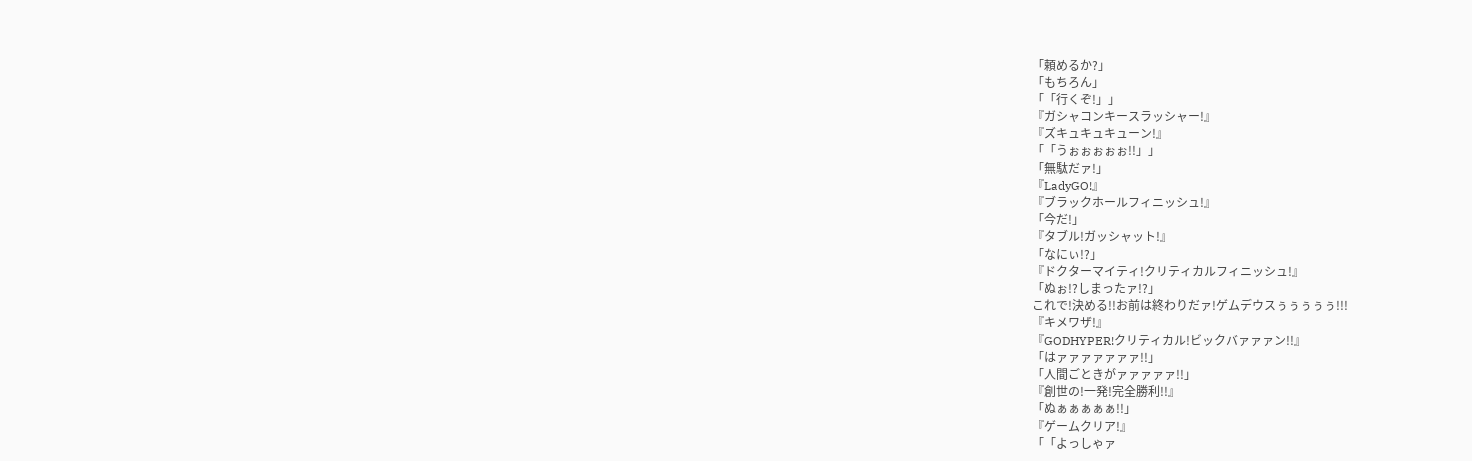「頼めるか?」
「もちろん」
「「行くぞ!」」
『ガシャコンキースラッシャー!』
『ズキュキュキューン!』
「「うぉぉぉぉぉ!!」」
「無駄だァ!」
『LadyGO!』
『ブラックホールフィニッシュ!』
「今だ!」
『タブル!ガッシャット!』
「なにぃ!?」
『ドクターマイティ!クリティカルフィニッシュ!』
「ぬぉ!?しまったァ!?」
これで!決める!!お前は終わりだァ!ゲムデウスぅぅぅぅぅ!!!
『キメワザ!』
『GODHYPER!クリティカル!ビックバァァァン!!』
「はァァァァァァァ!!」
「人間ごときがァァァァァ!!」
『創世の!一発!完全勝利!!』
「ぬぁぁぁぁぁ!!」
『ゲームクリア!』
「「よっしゃァ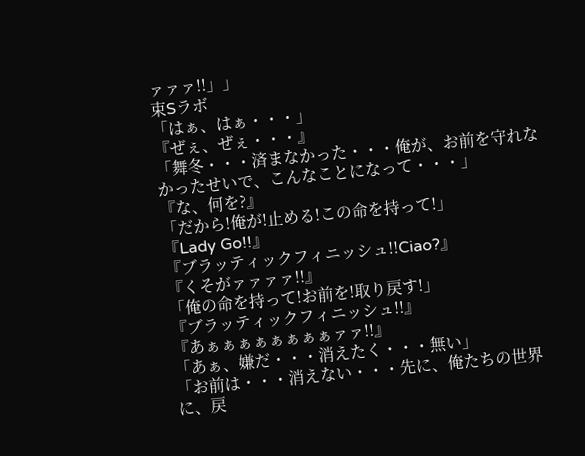ァァァ!!」」
束Sラボ
「はぁ、はぁ・・・」
『ぜぇ、ぜぇ・・・』
「舞冬・・・済まなかった・・・俺が、お前を守れなかったせいで、こんなことになって・・・」
『な、何を?』
「だから!俺が!止める!この命を持って!」
『Lady Go!!』
『ブラッティックフィニッシュ!!Ciao?』
『くそがァァァァ!!』
「俺の命を持って!お前を!取り戻す!」
『ブラッティックフィニッシュ!!』
『あぁぁぁぁぁぁぁぁァァ!!』
「あぁ、嫌だ・・・消えたく・・・無い」
「お前は・・・消えない・・・先に、俺たちの世界に、戻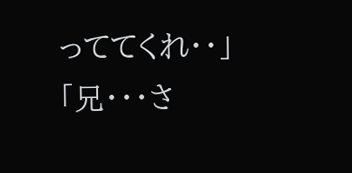っててくれ・・」
「兄・・・さ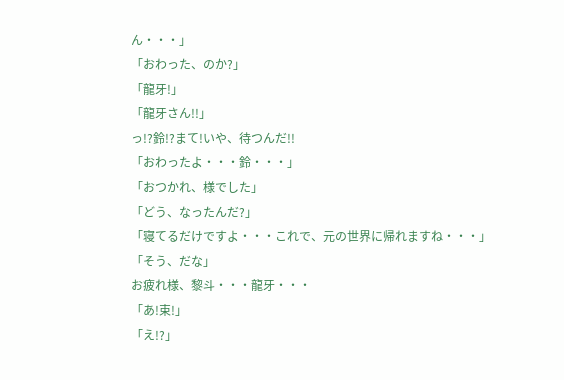ん・・・」
「おわった、のか?」
「龍牙!」
「龍牙さん!!」
っ!?鈴!?まて!いや、待つんだ!!
「おわったよ・・・鈴・・・」
「おつかれ、様でした」
「どう、なったんだ?」
「寝てるだけですよ・・・これで、元の世界に帰れますね・・・」
「そう、だな」
お疲れ様、黎斗・・・龍牙・・・
「あ!束!」
「え!?」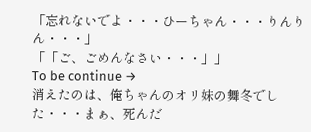「忘れないでよ・・・ひーちゃん・・・りんりん・・・」
「「ご、ごめんなさい・・・」」
To be continue →
消えたのは、俺ちゃんのオリ妹の舞冬でした・・・まぁ、死んだ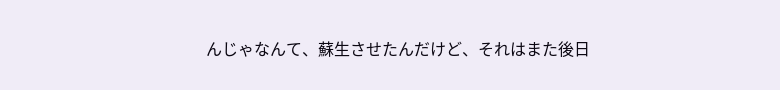んじゃなんて、蘇生させたんだけど、それはまた後日